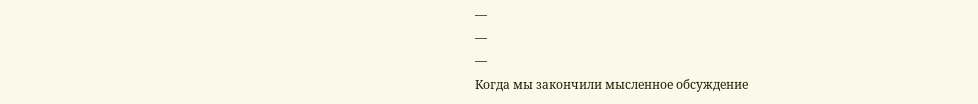—
—
—
Когда мы закончили мысленное обсуждение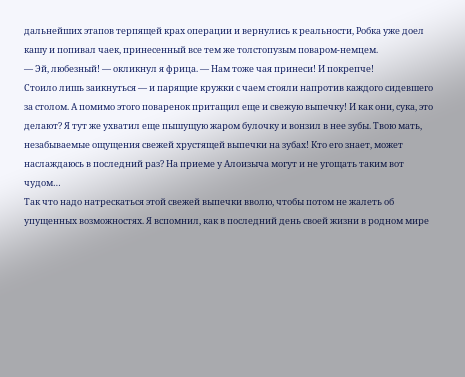дальнейших этапов терпящей крах операции и вернулись к реальности, Робка уже доел кашу и попивал чаек, принесенный все тем же толстопузым поваром-немцем.
— Эй, любезный! — окликнул я фрица. — Нам тоже чая принеси! И покрепче!
Стоило лишь заикнуться — и парящие кружки с чаем стояли напротив каждого сидевшего за столом. А помимо этого поваренок притащил еще и свежую выпечку! И как они, сука, это делают? Я тут же ухватил еще пышущую жаром булочку и вонзил в нее зубы. Твою мать, незабываемые ощущения свежей хрустящей выпечки на зубах! Кто его знает, может наслаждаюсь в последний раз? На приеме у Алоизыча могут и не угощать таким вот чудом…
Так что надо натрескаться этой свежей выпечки вволю, чтобы потом не жалеть об упущенных возможностях. Я вспомнил, как в последний день своей жизни в родном мире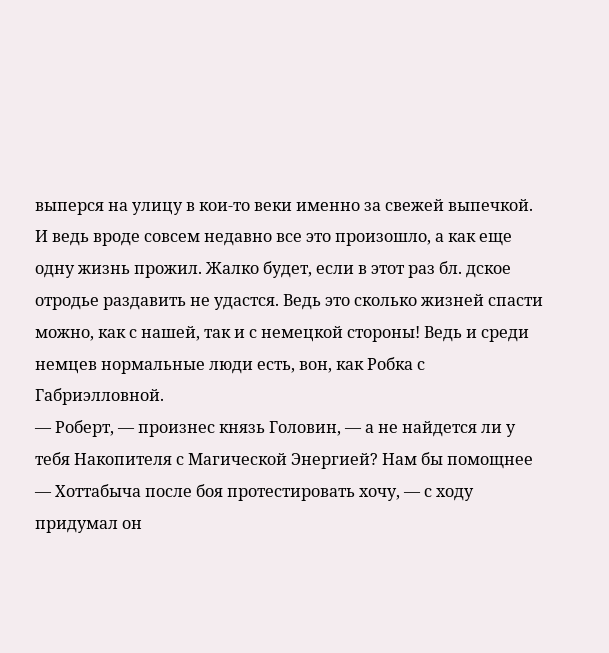выперся на улицу в кои-то веки именно за свежей выпечкой. И ведь вроде совсем недавно все это произошло, а как еще одну жизнь прожил. Жалко будет, если в этот раз бл. дское отродье раздавить не удастся. Ведь это сколько жизней спасти можно, как с нашей, так и с немецкой стороны! Ведь и среди немцев нормальные люди есть, вон, как Робка с Габриэлловной.
— Роберт, — произнес князь Головин, — а не найдется ли у тебя Накопителя с Магической Энергией? Нам бы помощнее — Хоттабыча после боя протестировать хочу, — с ходу придумал он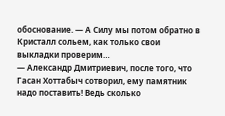обоснование. — А Силу мы потом обратно в Кристалл сольем, как только свои выкладки проверим…
— Александр Дмитриевич, после того, что Гасан Хоттабыч сотворил, ему памятник надо поставить! Ведь сколько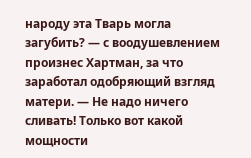народу эта Тварь могла загубить? — с воодушевлением произнес Хартман, за что заработал одобряющий взгляд матери. — Не надо ничего сливать! Только вот какой мощности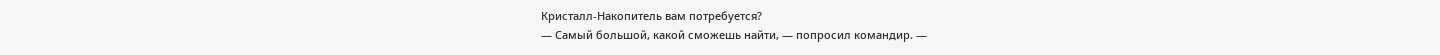Кристалл-Накопитель вам потребуется?
— Самый большой, какой сможешь найти, — попросил командир. —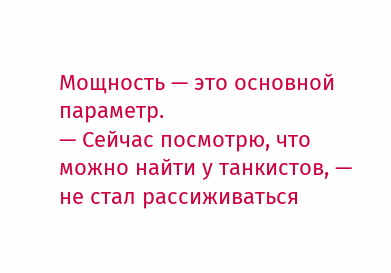Мощность — это основной параметр.
— Сейчас посмотрю, что можно найти у танкистов, — не стал рассиживаться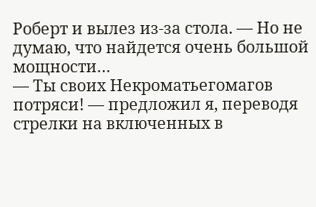Роберт и вылез из-за стола. — Но не думаю, что найдется очень большой мощности…
— Ты своих Некроматьегомагов потряси! — предложил я, переводя стрелки на включенных в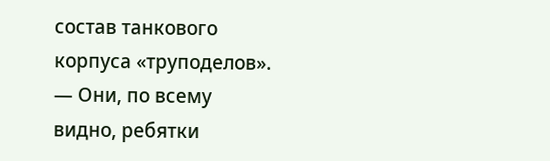состав танкового корпуса «труподелов». — Они, по всему видно, ребятки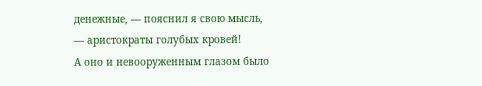денежные, — пояснил я свою мысль, — аристократы голубых кровей!
А оно и невооруженным глазом было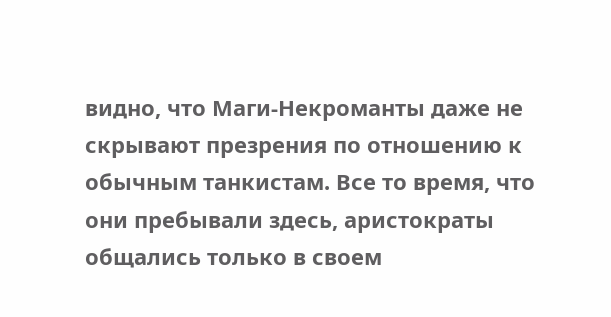видно, что Маги-Некроманты даже не скрывают презрения по отношению к обычным танкистам. Все то время, что они пребывали здесь, аристократы общались только в своем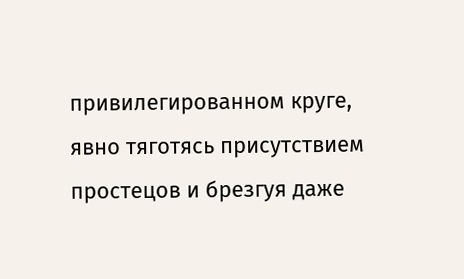привилегированном круге, явно тяготясь присутствием простецов и брезгуя даже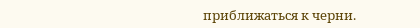приближаться к черни.